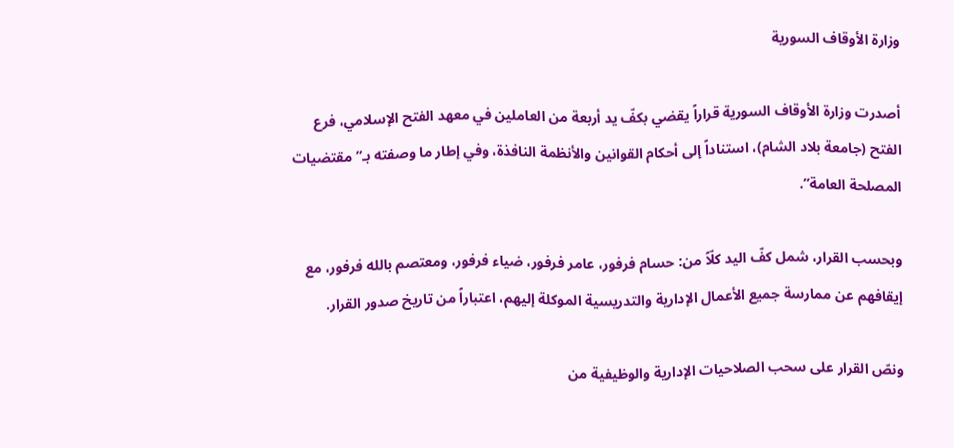وزارة الأوقاف السورية

أصدرت وزارة الأوقاف السورية قراراً يقضي بكفّ يد أربعة من العاملين في معهد الفتح الإسلامي، فرع الفتح (جامعة بلاد الشام)، استناداً إلى أحكام القوانين والأنظمة النافذة، وفي إطار ما وصفته بـ”مقتضيات المصلحة العامة”.

وبحسب القرار، شمل كفّ اليد كلّاً من: حسام فرفور، عامر فرفور، ضياء فرفور، ومعتصم بالله فرفور، مع إيقافهم عن ممارسة جميع الأعمال الإدارية والتدريسية الموكلة إليهم، اعتباراً من تاريخ صدور القرار.

ونصّ القرار على سحب الصلاحيات الإدارية والوظيفية من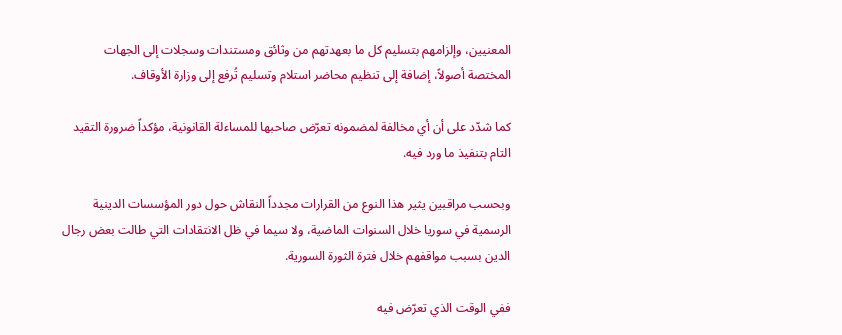المعنيين، وإلزامهم بتسليم كل ما بعهدتهم من وثائق ومستندات وسجلات إلى الجهات المختصة أصولاً، إضافة إلى تنظيم محاضر استلام وتسليم تُرفع إلى وزارة الأوقاف.

كما شدّد على أن أي مخالفة لمضمونه تعرّض صاحبها للمساءلة القانونية، مؤكداً ضرورة التقيد التام بتنفيذ ما ورد فيه.

وبحسب مراقبين يثير هذا النوع من القرارات مجدداً النقاش حول دور المؤسسات الدينية الرسمية في سوريا خلال السنوات الماضية، ولا سيما في ظل الانتقادات التي طالت بعض رجال الدين بسبب مواقفهم خلال فترة الثورة السورية.

ففي الوقت الذي تعرّض فيه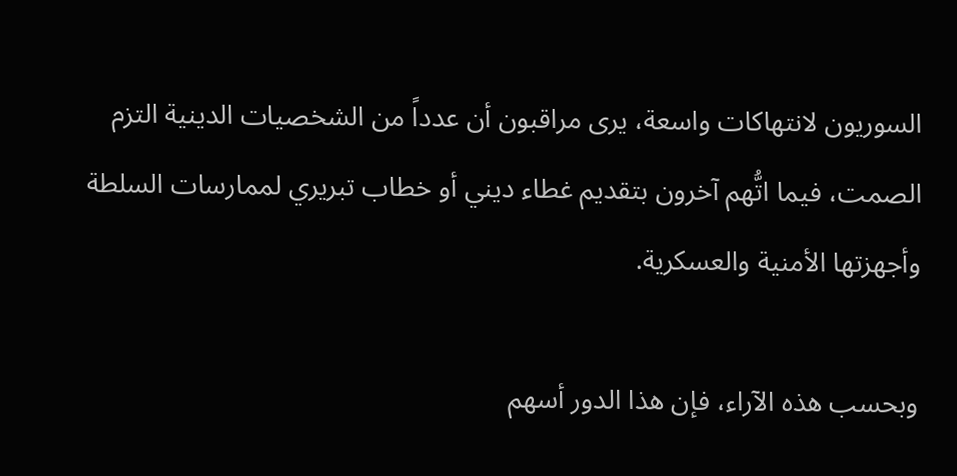السوريون لانتهاكات واسعة، يرى مراقبون أن عدداً من الشخصيات الدينية التزم الصمت، فيما اتُّهم آخرون بتقديم غطاء ديني أو خطاب تبريري لممارسات السلطة وأجهزتها الأمنية والعسكرية.

وبحسب هذه الآراء، فإن هذا الدور أسهم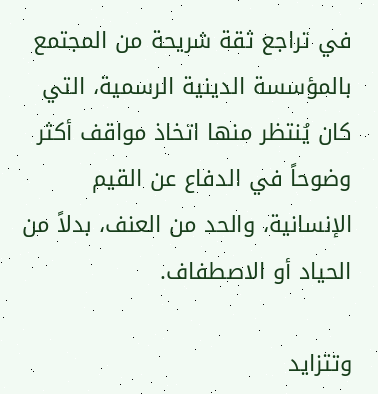في تراجع ثقة شريحة من المجتمع بالمؤسسة الدينية الرسمية، التي كان يُنتظر منها اتخاذ مواقف أكثر وضوحاً في الدفاع عن القيم الإنسانية، والحد من العنف، بدلاً من الحياد أو الاصطفاف.

وتتزايد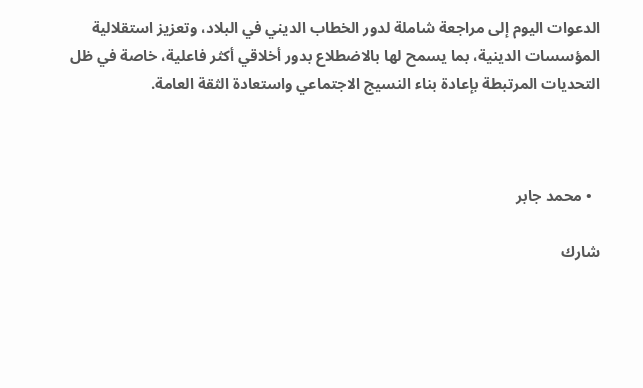الدعوات اليوم إلى مراجعة شاملة لدور الخطاب الديني في البلاد، وتعزيز استقلالية المؤسسات الدينية، بما يسمح لها بالاضطلاع بدور أخلاقي أكثر فاعلية، خاصة في ظل التحديات المرتبطة بإعادة بناء النسيج الاجتماعي واستعادة الثقة العامة.



  • محمد جابر

شارك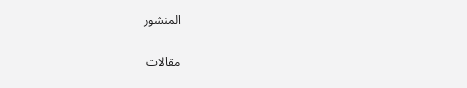المنشور

مقالات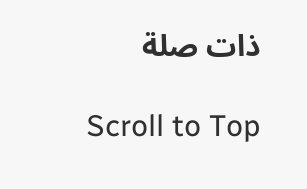ذات صلة

Scroll to Top